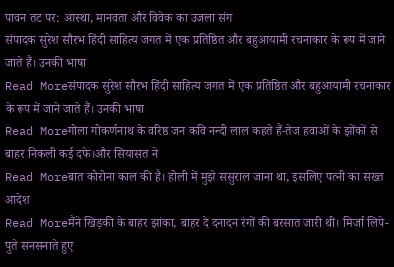पावन तट पर: आस्था, मानवता और विवेक का उजला संग
संपादक सुरेश सौरभ हिंदी साहित्य जगत में एक प्रतिष्ठित और बहुआयामी रचनाकार के रूप में जाने जाते हैं। उनकी भाषा
Read Moreसंपादक सुरेश सौरभ हिंदी साहित्य जगत में एक प्रतिष्ठित और बहुआयामी रचनाकार के रूप में जाने जाते हैं। उनकी भाषा
Read Moreगोला गोकर्णनाथ के वरिष्ठ जन कवि नन्दी लाल कहते हैं-तेज हवाओं के झोंकों से बाहर निकली कई दफे।और सियासत ने
Read Moreबात कोरोना काल की है। होली में मुझे ससुराल जाना था, इसलिए पत्नी का सख्त आदेश
Read Moreमैंने खिड़की के बाहर झांका, बाहर दे दनादन रंगों की बरसात जारी थी। मिर्जा लिपे-पुते सनसनाते हुए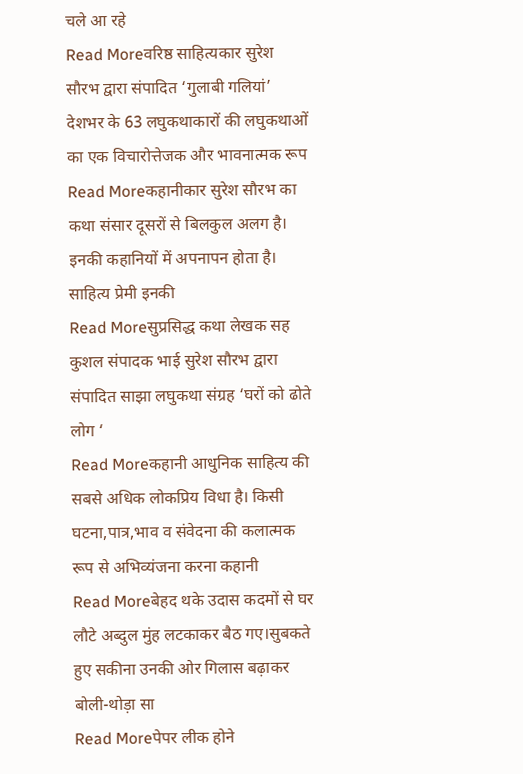चले आ रहे
Read Moreवरिष्ठ साहित्यकार सुरेश सौरभ द्वारा संपादित ‘गुलाबी गलियां’ देशभर के 63 लघुकथाकारों की लघुकथाओं का एक विचारोत्तेजक और भावनात्मक रूप
Read Moreकहानीकार सुरेश सौरभ का कथा संसार दूसरों से बिलकुल अलग है। इनकी कहानियों में अपनापन होता है। साहित्य प्रेमी इनकी
Read Moreसुप्रसिद्ध कथा लेखक सह कुशल संपादक भाई सुरेश सौरभ द्वारा संपादित साझा लघुकथा संग्रह ‘घरों को ढोते लोग ‘
Read Moreकहानी आधुनिक साहित्य की सबसे अधिक लोकप्रिय विधा है। किसी घटना,पात्र,भाव व संवेदना की कलात्मक रूप से अभिव्यंजना करना कहानी
Read Moreबेहद थके उदास कदमों से घर लौटे अब्दुल मुंह लटकाकर बैठ गए।सुबकते हुए सकीना उनकी ओर गिलास बढ़ाकर बोली-थोड़ा सा
Read Moreपेपर लीक होने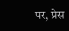पर, प्रेस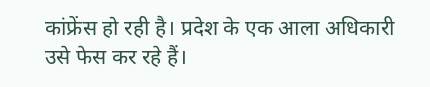कांफ्रेंस हो रही है। प्रदेश के एक आला अधिकारी उसे फेस कर रहे हैं।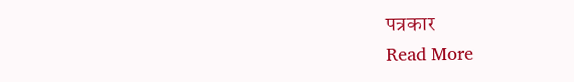पत्रकार
Read More